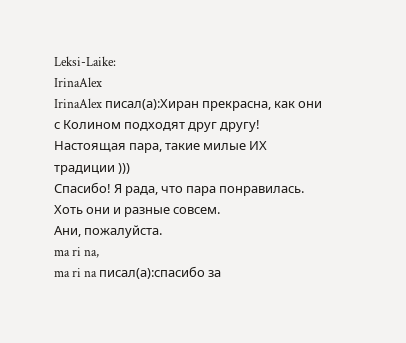Leksi-Laike:
IrinaAlex
IrinaAlex писал(а):Хиран прекрасна, как они с Колином подходят друг другу!
Настоящая пара, такие милые ИХ традиции )))
Спасибо! Я рада, что пара понравилась. Хоть они и разные совсем.
Ани, пожалуйста.
ma ri na,
ma ri na писал(а):спасибо за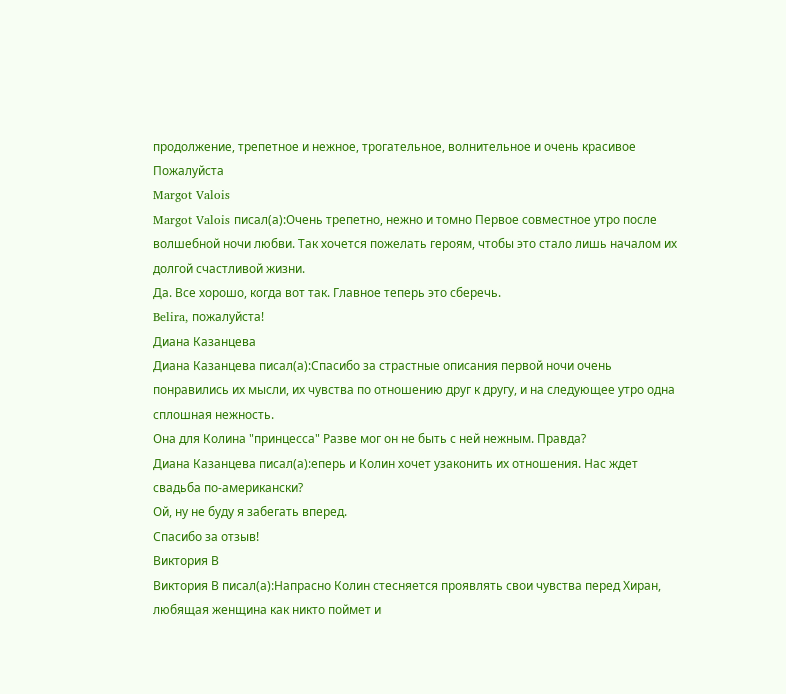продолжение, трепетное и нежное, трогательное, волнительное и очень красивое
Пожалуйста
Margot Valois
Margot Valois писал(а):Очень трепетно, нежно и томно Первое совместное утро после волшебной ночи любви. Так хочется пожелать героям, чтобы это стало лишь началом их долгой счастливой жизни.
Да. Все хорошо, когда вот так. Главное теперь это сберечь.
Belira, пожалуйста!
Диана Казанцева
Диана Казанцева писал(а):Спасибо за страстные описания первой ночи очень понравились их мысли, их чувства по отношению друг к другу, и на следующее утро одна сплошная нежность.
Она для Колина "принцесса" Разве мог он не быть с ней нежным. Правда?
Диана Казанцева писал(а):еперь и Колин хочет узаконить их отношения. Нас ждет свадьба по-американски?
Ой, ну не буду я забегать вперед.
Спасибо за отзыв!
Виктория В
Виктория В писал(а):Напрасно Колин стесняется проявлять свои чувства перед Хиран, любящая женщина как никто поймет и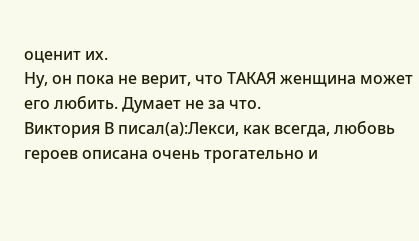оценит их.
Ну, он пока не верит, что ТАКАЯ женщина может его любить. Думает не за что.
Виктория В писал(а):Лекси, как всегда, любовь героев описана очень трогательно и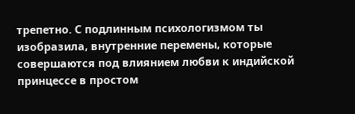трепетно. С подлинным психологизмом ты изобразила, внутренние перемены, которые совершаются под влиянием любви к индийской принцессе в простом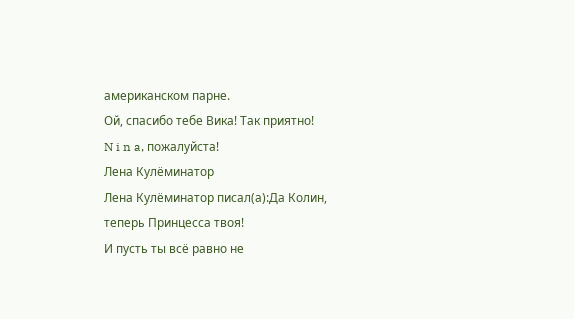американском парне.
Ой, спасибо тебе Вика! Так приятно!
N i n a, пожалуйста!
Лена Кулёминатор
Лена Кулёминатор писал(а):Да Колин, теперь Принцесса твоя!
И пусть ты всё равно не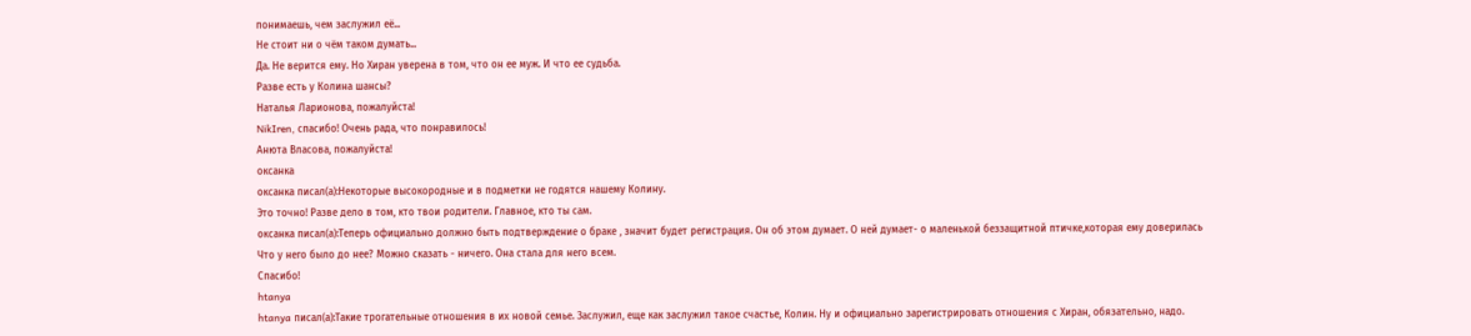понимаешь, чем заслужил её...
Не стоит ни о чём таком думать...
Да. Не верится ему. Но Хиран уверена в том, что он ее муж. И что ее судьба.
Разве есть у Колина шансы?
Наталья Ларионова, пожалуйста!
NikIren, спасибо! Очень рада, что понравилось!
Анюта Власова, пожалуйста!
оксанка
оксанка писал(а):Некоторые высокородные и в подметки не годятся нашему Колину.
Это точно! Разве дело в том, кто твои родители. Главное, кто ты сам.
оксанка писал(а):Теперь официально должно быть подтверждение о браке , значит будет регистрация. Он об этом думает. О ней думает- о маленькой беззащитной птичке,которая ему доверилась
Что у него было до нее? Можно сказать - ничего. Она стала для него всем.
Спасибо!
htanya
htanya писал(а):Такие трогательные отношения в их новой семье. Заслужил, еще как заслужил такое счастье, Колин. Ну и официально зарегистрировать отношения с Хиран, обязательно, надо.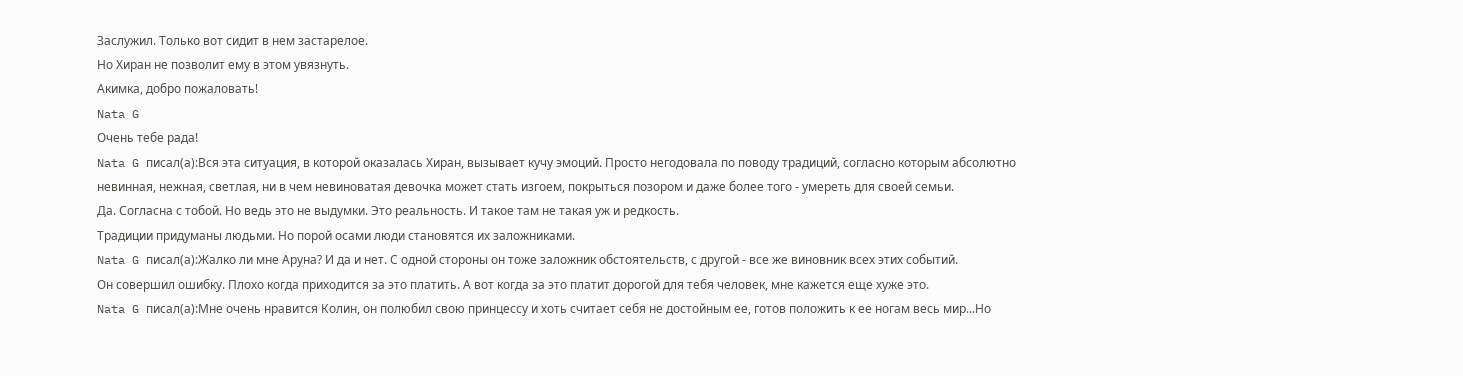Заслужил. Только вот сидит в нем застарелое.
Но Хиран не позволит ему в этом увязнуть.
Акимка, добро пожаловать!
Nata G
Очень тебе рада!
Nata G писал(а):Вся эта ситуация, в которой оказалась Хиран, вызывает кучу эмоций. Просто негодовала по поводу традиций, согласно которым абсолютно невинная, нежная, светлая, ни в чем невиноватая девочка может стать изгоем, покрыться позором и даже более того - умереть для своей семьи.
Да. Согласна с тобой. Но ведь это не выдумки. Это реальность. И такое там не такая уж и редкость.
Традиции придуманы людьми. Но порой осами люди становятся их заложниками.
Nata G писал(а):Жалко ли мне Аруна? И да и нет. С одной стороны он тоже заложник обстоятельств, с другой - все же виновник всех этих событий.
Он совершил ошибку. Плохо когда приходится за это платить. А вот когда за это платит дорогой для тебя человек, мне кажется еще хуже это.
Nata G писал(а):Мне очень нравится Колин, он полюбил свою принцессу и хоть считает себя не достойным ее, готов положить к ее ногам весь мир...Но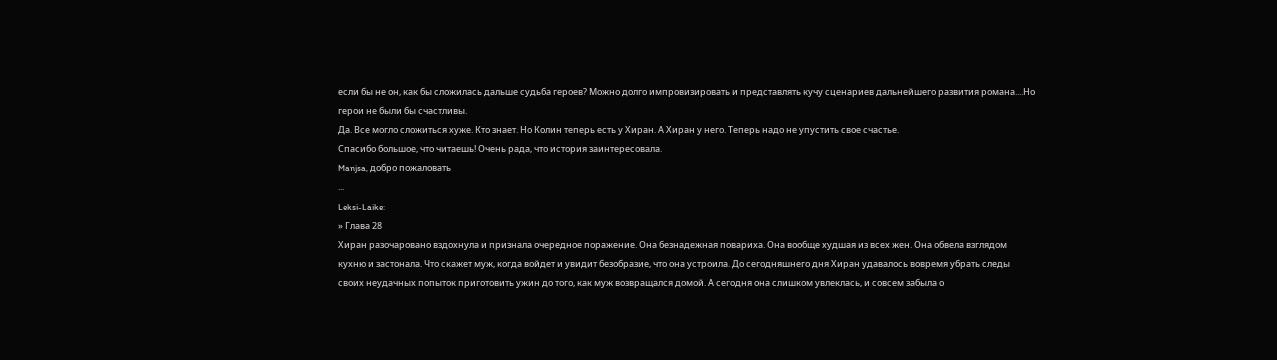если бы не он, как бы сложилась дальше судьба героев? Можно долго импровизировать и представлять кучу сценариев дальнейшего развития романа....Но герои не были бы счастливы.
Да. Все могло сложиться хуже. Кто знает. Но Колин теперь есть у Хиран. А Хиран у него. Теперь надо не упустить свое счастье.
Спасибо большое, что читаешь! Очень рада, что история заинтересовала.
Manjsa, добро пожаловать
...
Leksi-Laike:
» Глава 28
Хиран разочаровано вздохнула и признала очередное поражение. Она безнадежная повариха. Она вообще худшая из всех жен. Она обвела взглядом кухню и застонала. Что скажет муж, когда войдет и увидит безобразие, что она устроила. До сегодняшнего дня Хиран удавалось вовремя убрать следы своих неудачных попыток приготовить ужин до того, как муж возвращался домой. А сегодня она слишком увлеклась, и совсем забыла о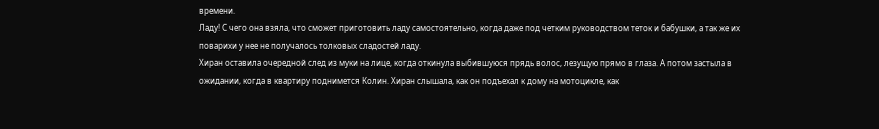времени.
Ладу! С чего она взяла, что сможет приготовить ладу самостоятельно, когда даже под четким руководством теток и бабушки, а так же их поварихи у нее не получалось толковых сладостей ладу.
Хиран оставила очередной след из муки на лице, когда откинула выбившуюся прядь волос, лезущую прямо в глаза. А потом застыла в ожидании, когда в квартиру поднимется Колин. Хиран слышала, как он подъехал к дому на мотоцикле, как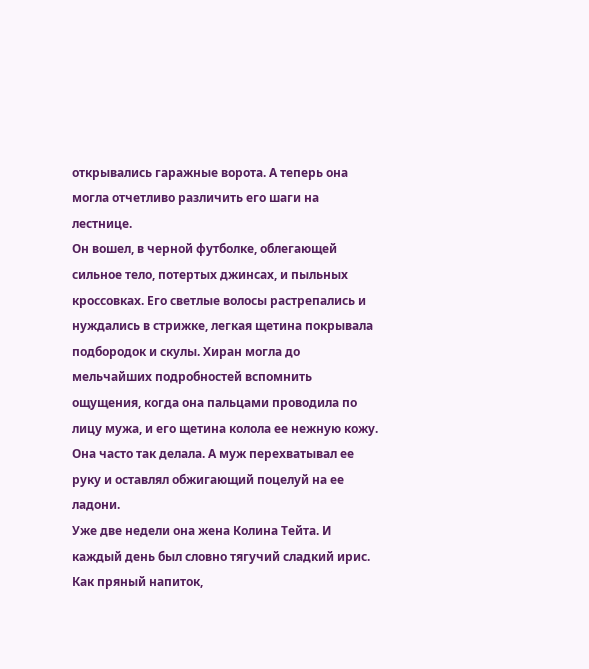открывались гаражные ворота. А теперь она могла отчетливо различить его шаги на лестнице.
Он вошел, в черной футболке, облегающей сильное тело, потертых джинсах, и пыльных кроссовках. Его светлые волосы растрепались и нуждались в стрижке, легкая щетина покрывала подбородок и скулы. Хиран могла до мельчайших подробностей вспомнить ощущения, когда она пальцами проводила по лицу мужа, и его щетина колола ее нежную кожу. Она часто так делала. А муж перехватывал ее руку и оставлял обжигающий поцелуй на ее ладони.
Уже две недели она жена Колина Тейта. И каждый день был словно тягучий сладкий ирис. Как пряный напиток,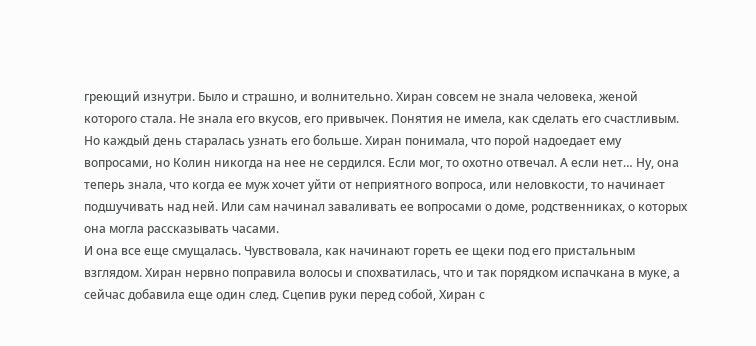греющий изнутри. Было и страшно, и волнительно. Хиран совсем не знала человека, женой которого стала. Не знала его вкусов, его привычек. Понятия не имела, как сделать его счастливым. Но каждый день старалась узнать его больше. Хиран понимала, что порой надоедает ему вопросами, но Колин никогда на нее не сердился. Если мог, то охотно отвечал. А если нет… Ну, она теперь знала, что когда ее муж хочет уйти от неприятного вопроса, или неловкости, то начинает подшучивать над ней. Или сам начинал заваливать ее вопросами о доме, родственниках, о которых она могла рассказывать часами.
И она все еще смущалась. Чувствовала, как начинают гореть ее щеки под его пристальным взглядом. Хиран нервно поправила волосы и спохватилась, что и так порядком испачкана в муке, а сейчас добавила еще один след. Сцепив руки перед собой, Хиран с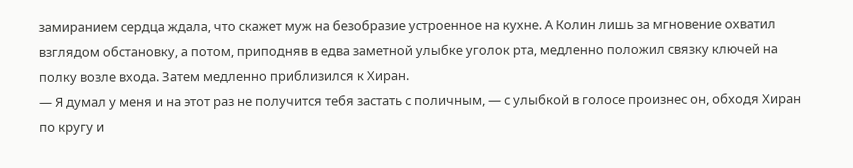замиранием сердца ждала, что скажет муж на безобразие устроенное на кухне. А Колин лишь за мгновение охватил взглядом обстановку, а потом, приподняв в едва заметной улыбке уголок рта, медленно положил связку ключей на полку возле входа. Затем медленно приблизился к Хиран.
― Я думал у меня и на этот раз не получится тебя застать с поличным, ― с улыбкой в голосе произнес он, обходя Хиран по кругу и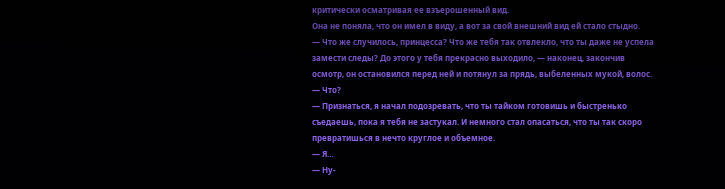критически осматривая ее взъерошенный вид.
Она не поняла, что он имел в виду, а вот за свой внешний вид ей стало стыдно.
― Что же случилось, принцесса? Что же тебя так отвлекло, что ты даже не успела замести следы? До этого у тебя прекрасно выходило, ― наконец, закончив осмотр, он остановился перед ней и потянул за прядь, выбеленных мукой, волос.
― Что?
― Признаться, я начал подозревать, что ты тайком готовишь и быстренько съедаешь, пока я тебя не застукал. И немного стал опасаться, что ты так скоро превратишься в нечто круглое и объемное.
― Я…
― Ну-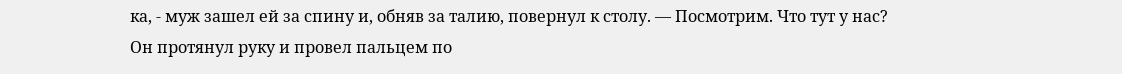ка, - муж зашел ей за спину и, обняв за талию, повернул к столу. ― Посмотрим. Что тут у нас?
Он протянул руку и провел пальцем по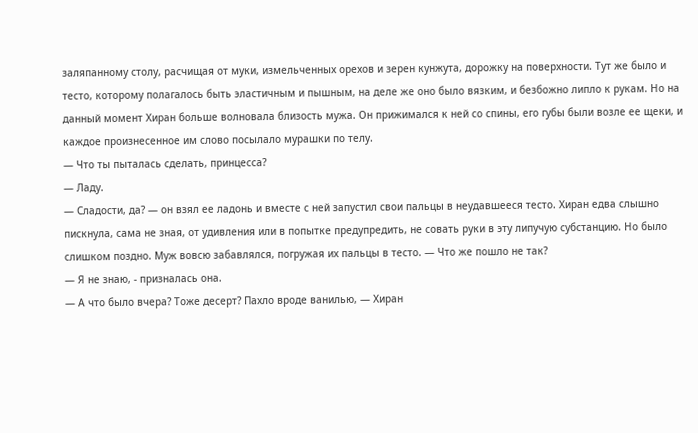заляпанному столу, расчищая от муки, измельченных орехов и зерен кунжута, дорожку на поверхности. Тут же было и тесто, которому полагалось быть эластичным и пышным, на деле же оно было вязким, и безбожно липло к рукам. Но на данный момент Хиран больше волновала близость мужа. Он прижимался к ней со спины, его губы были возле ее щеки, и каждое произнесенное им слово посылало мурашки по телу.
― Что ты пыталась сделать, принцесса?
― Ладу.
― Сладости, да? ― он взял ее ладонь и вместе с ней запустил свои пальцы в неудавшееся тесто. Хиран едва слышно пискнула, сама не зная, от удивления или в попытке предупредить, не совать руки в эту липучую субстанцию. Но было слишком поздно. Муж вовсю забавлялся, погружая их пальцы в тесто. ― Что же пошло не так?
― Я не знаю, - призналась она.
― А что было вчера? Тоже десерт? Пахло вроде ванилью, ― Хиран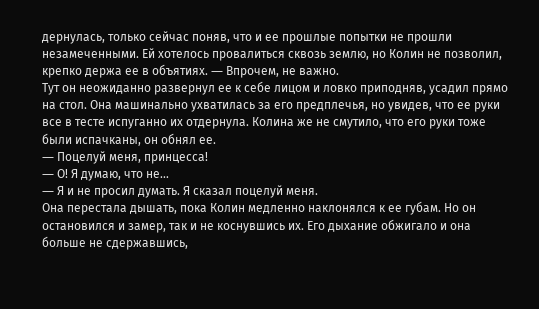дернулась, только сейчас поняв, что и ее прошлые попытки не прошли незамеченными. Ей хотелось провалиться сквозь землю, но Колин не позволил, крепко держа ее в объятиях. ― Впрочем, не важно.
Тут он неожиданно развернул ее к себе лицом и ловко приподняв, усадил прямо на стол. Она машинально ухватилась за его предплечья, но увидев, что ее руки все в тесте испуганно их отдернула. Колина же не смутило, что его руки тоже были испачканы, он обнял ее.
― Поцелуй меня, принцесса!
― О! Я думаю, что не…
― Я и не просил думать. Я сказал поцелуй меня.
Она перестала дышать, пока Колин медленно наклонялся к ее губам. Но он остановился и замер, так и не коснувшись их. Его дыхание обжигало и она больше не сдержавшись,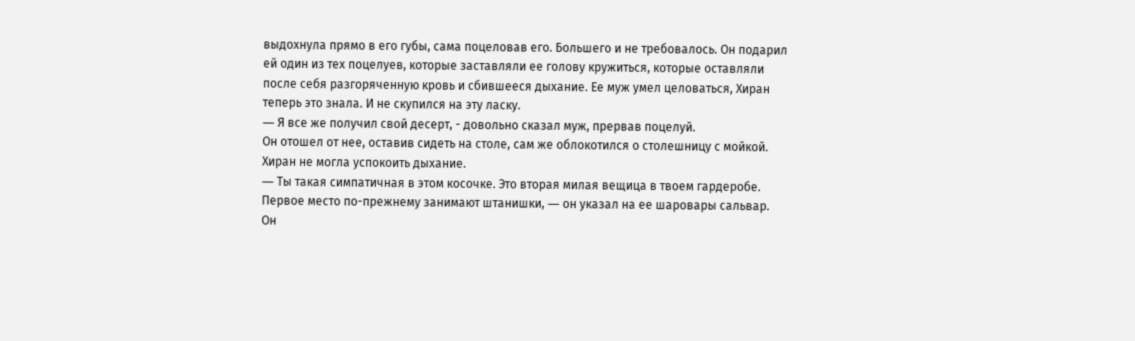выдохнула прямо в его губы, сама поцеловав его. Большего и не требовалось. Он подарил ей один из тех поцелуев, которые заставляли ее голову кружиться, которые оставляли после себя разгоряченную кровь и сбившееся дыхание. Ее муж умел целоваться, Хиран теперь это знала. И не скупился на эту ласку.
― Я все же получил свой десерт, - довольно сказал муж, прервав поцелуй.
Он отошел от нее, оставив сидеть на столе, сам же облокотился о столешницу с мойкой. Хиран не могла успокоить дыхание.
― Ты такая симпатичная в этом косочке. Это вторая милая вещица в твоем гардеробе. Первое место по-прежнему занимают штанишки, ― он указал на ее шаровары сальвар.
Он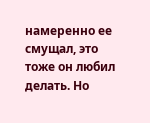намеренно ее смущал, это тоже он любил делать. Но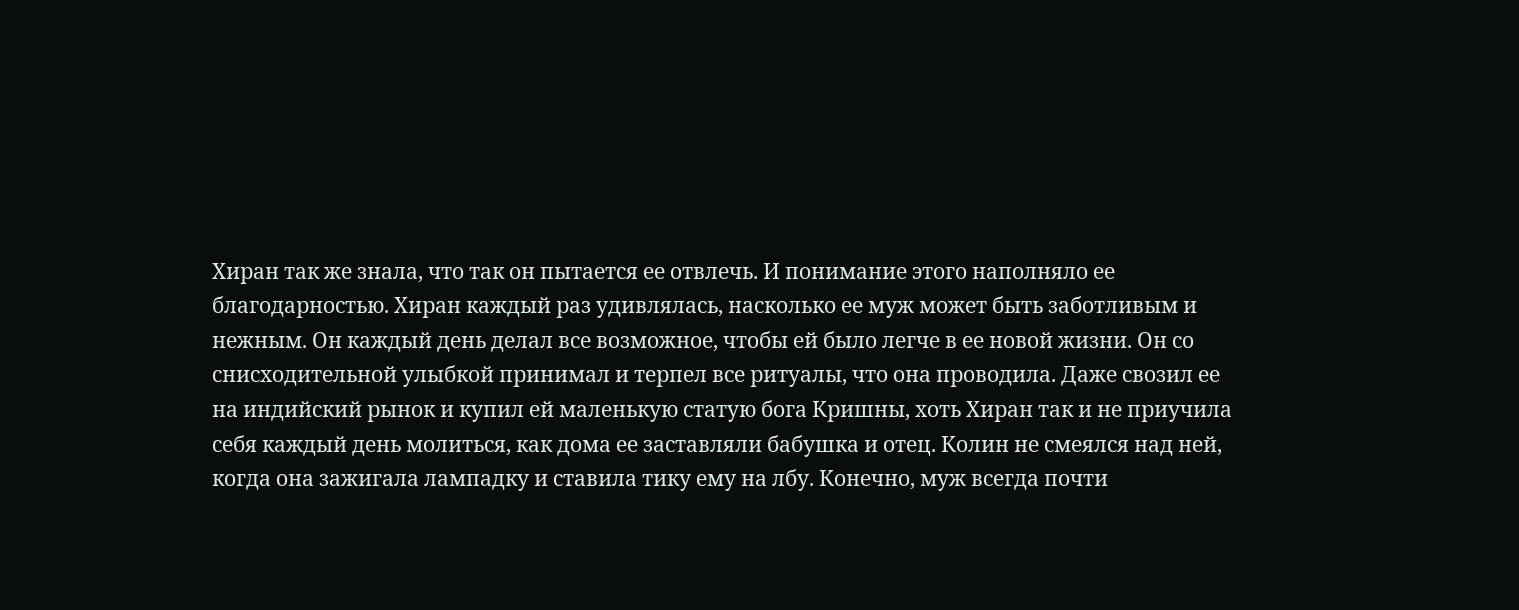Хиран так же знала, что так он пытается ее отвлечь. И понимание этого наполняло ее благодарностью. Хиран каждый раз удивлялась, насколько ее муж может быть заботливым и нежным. Он каждый день делал все возможное, чтобы ей было легче в ее новой жизни. Он со снисходительной улыбкой принимал и терпел все ритуалы, что она проводила. Даже свозил ее на индийский рынок и купил ей маленькую статую бога Кришны, хоть Хиран так и не приучила себя каждый день молиться, как дома ее заставляли бабушка и отец. Колин не смеялся над ней, когда она зажигала лампадку и ставила тику ему на лбу. Конечно, муж всегда почти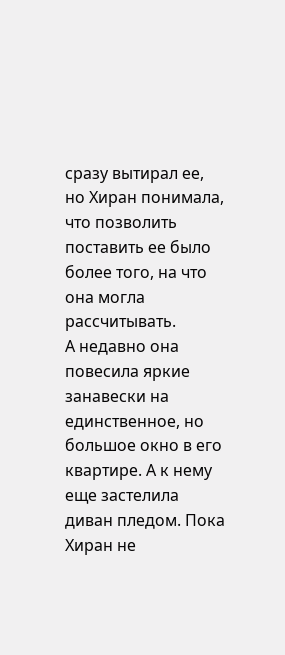сразу вытирал ее, но Хиран понимала, что позволить поставить ее было более того, на что она могла рассчитывать.
А недавно она повесила яркие занавески на единственное, но большое окно в его квартире. А к нему еще застелила диван пледом. Пока Хиран не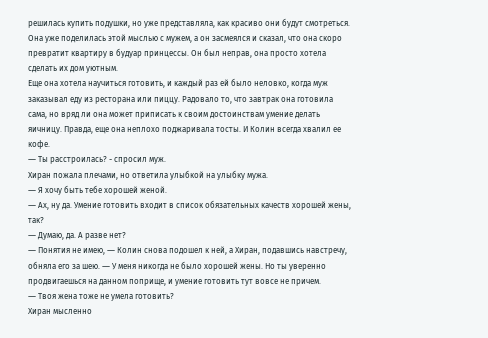решилась купить подушки, но уже представляла, как красиво они будут смотреться. Она уже поделилась этой мыслью с мужем, а он засмеялся и сказал, что она скоро превратит квартиру в будуар принцессы. Он был неправ, она просто хотела сделать их дом уютным.
Еще она хотела научиться готовить, и каждый раз ей было неловко, когда муж заказывал еду из ресторана или пиццу. Радовало то, что завтрак она готовила сама, но вряд ли она может приписать к своим достоинствам умение делать яичницу. Правда, еще она неплохо поджаривала тосты. И Колин всегда хвалил ее кофе.
― Ты расстроилась? - спросил муж.
Хиран пожала плечами, но ответила улыбкой на улыбку мужа.
― Я хочу быть тебе хорошей женой.
― Ах, ну да. Умение готовить входит в список обязательных качеств хорошей жены, так?
― Думаю, да. А разве нет?
― Понятия не имею, ― Колин снова подошел к ней, а Хиран, подавшись навстречу, обняла его за шею. ― У меня никогда не было хорошей жены. Но ты уверенно продвигаешься на данном поприще, и умение готовить тут вовсе не причем.
― Твоя жена тоже не умела готовить?
Хиран мысленно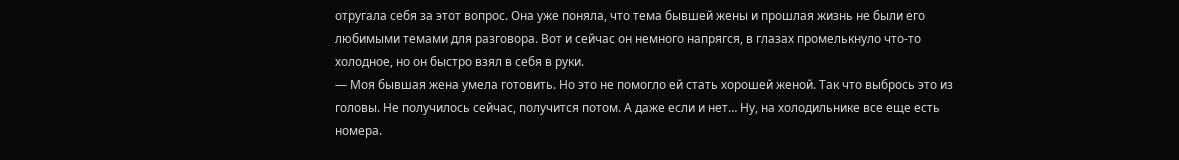отругала себя за этот вопрос. Она уже поняла, что тема бывшей жены и прошлая жизнь не были его любимыми темами для разговора. Вот и сейчас он немного напрягся, в глазах промелькнуло что-то холодное, но он быстро взял в себя в руки.
― Моя бывшая жена умела готовить. Но это не помогло ей стать хорошей женой. Так что выбрось это из головы. Не получилось сейчас, получится потом. А даже если и нет… Ну, на холодильнике все еще есть номера.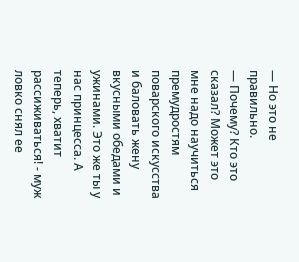― Но это не правильно.
― Почему? Кто это сказал? Может это мне надо научиться премудростям поварского искусства и баловать жену вкусными обедами и ужинами. Это же ты у нас принцесса. А теперь, хватит рассиживаться! - муж ловко снял ее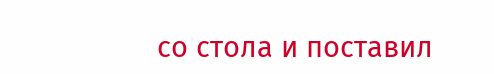со стола и поставил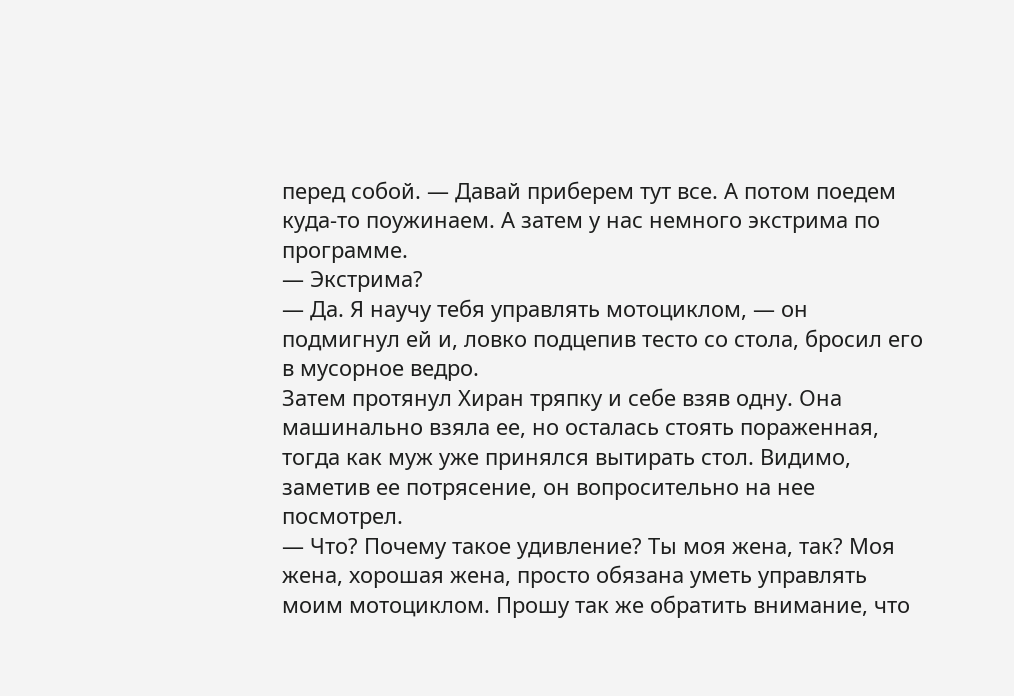перед собой. ― Давай приберем тут все. А потом поедем куда-то поужинаем. А затем у нас немного экстрима по программе.
― Экстрима?
― Да. Я научу тебя управлять мотоциклом, ― он подмигнул ей и, ловко подцепив тесто со стола, бросил его в мусорное ведро.
Затем протянул Хиран тряпку и себе взяв одну. Она машинально взяла ее, но осталась стоять пораженная, тогда как муж уже принялся вытирать стол. Видимо, заметив ее потрясение, он вопросительно на нее посмотрел.
― Что? Почему такое удивление? Ты моя жена, так? Моя жена, хорошая жена, просто обязана уметь управлять моим мотоциклом. Прошу так же обратить внимание, что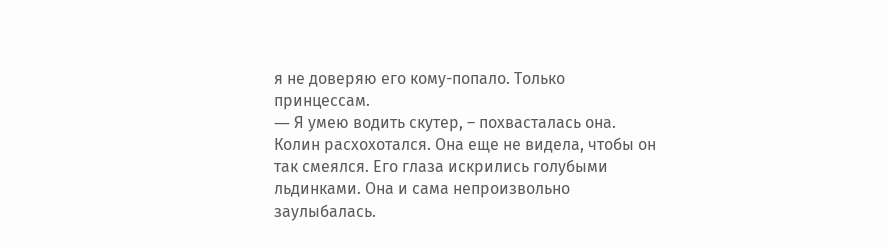я не доверяю его кому-попало. Только принцессам.
― Я умею водить скутер, – похвасталась она.
Колин расхохотался. Она еще не видела, чтобы он так смеялся. Его глаза искрились голубыми льдинками. Она и сама непроизвольно заулыбалась.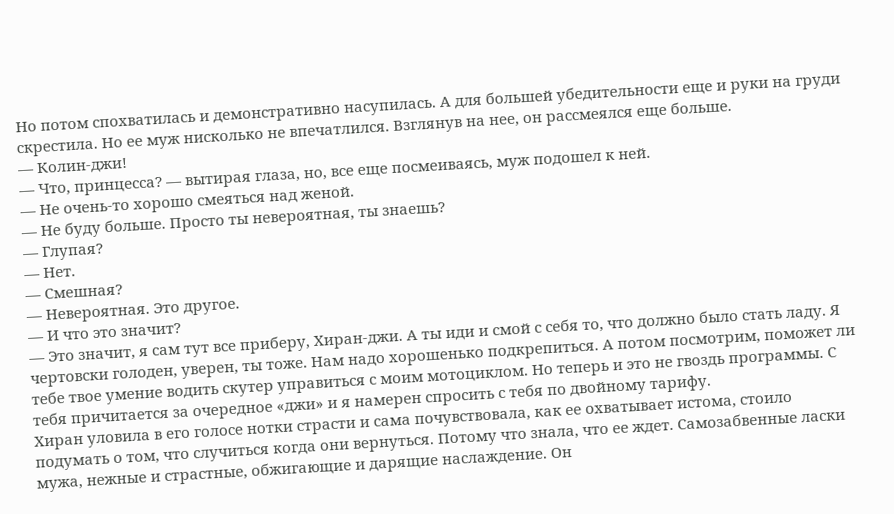Но потом спохватилась и демонстративно насупилась. А для большей убедительности еще и руки на груди скрестила. Но ее муж нисколько не впечатлился. Взглянув на нее, он рассмеялся еще больше.
― Колин-джи!
― Что, принцесса? ― вытирая глаза, но, все еще посмеиваясь, муж подошел к ней.
― Не очень-то хорошо смеяться над женой.
― Не буду больше. Просто ты невероятная, ты знаешь?
― Глупая?
― Нет.
― Смешная?
― Невероятная. Это другое.
― И что это значит?
― Это значит, я сам тут все приберу, Хиран-джи. А ты иди и смой с себя то, что должно было стать ладу. Я чертовски голоден, уверен, ты тоже. Нам надо хорошенько подкрепиться. А потом посмотрим, поможет ли тебе твое умение водить скутер управиться с моим мотоциклом. Но теперь и это не гвоздь программы. С тебя причитается за очередное «джи» и я намерен спросить с тебя по двойному тарифу.
Хиран уловила в его голосе нотки страсти и сама почувствовала, как ее охватывает истома, стоило подумать о том, что случиться когда они вернуться. Потому что знала, что ее ждет. Самозабвенные ласки мужа, нежные и страстные, обжигающие и дарящие наслаждение. Он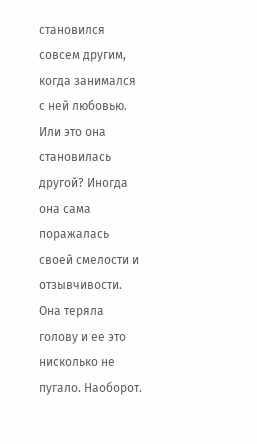становился совсем другим, когда занимался с ней любовью. Или это она становилась другой? Иногда она сама поражалась своей смелости и отзывчивости. Она теряла голову и ее это нисколько не пугало. Наоборот.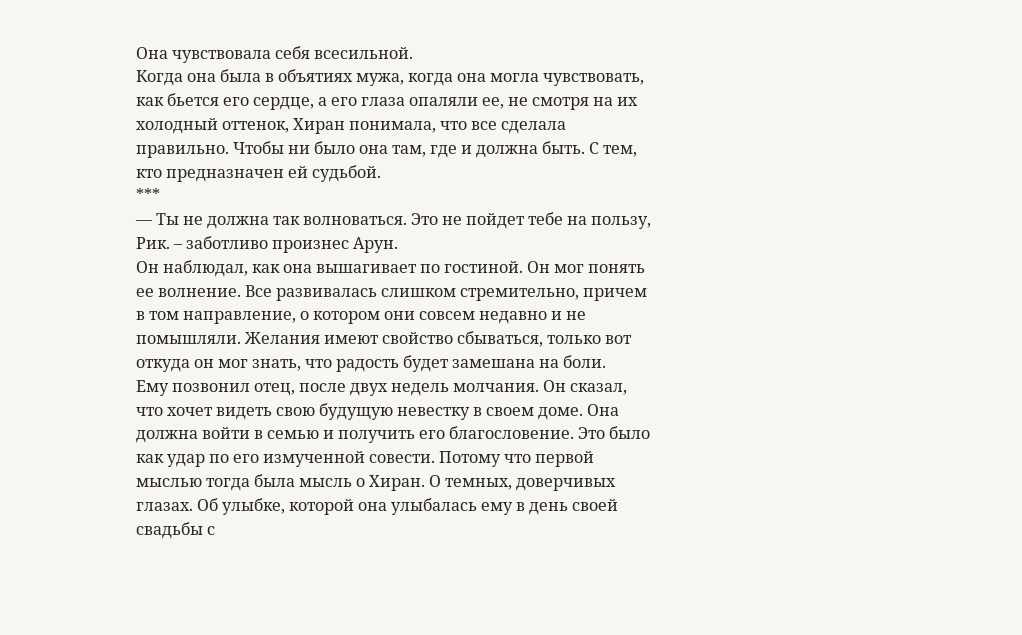Она чувствовала себя всесильной.
Когда она была в объятиях мужа, когда она могла чувствовать, как бьется его сердце, а его глаза опаляли ее, не смотря на их холодный оттенок, Хиран понимала, что все сделала правильно. Чтобы ни было она там, где и должна быть. С тем, кто предназначен ей судьбой.
***
― Ты не должна так волноваться. Это не пойдет тебе на пользу, Рик. – заботливо произнес Арун.
Он наблюдал, как она вышагивает по гостиной. Он мог понять ее волнение. Все развивалась слишком стремительно, причем в том направление, о котором они совсем недавно и не помышляли. Желания имеют свойство сбываться, только вот откуда он мог знать, что радость будет замешана на боли.
Ему позвонил отец, после двух недель молчания. Он сказал, что хочет видеть свою будущую невестку в своем доме. Она должна войти в семью и получить его благословение. Это было как удар по его измученной совести. Потому что первой мыслью тогда была мысль о Хиран. О темных, доверчивых глазах. Об улыбке, которой она улыбалась ему в день своей свадьбы с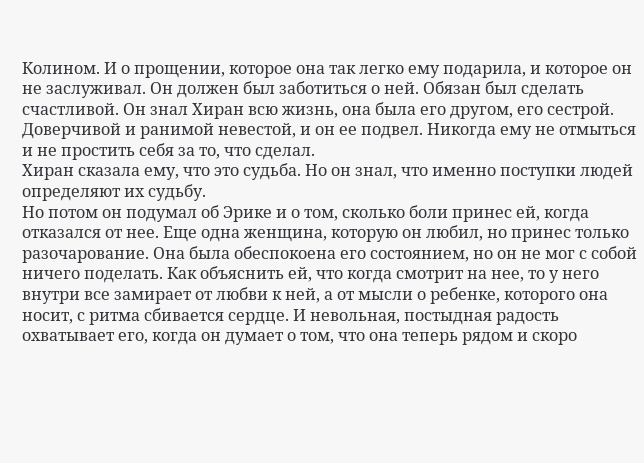Колином. И о прощении, которое она так легко ему подарила, и которое он не заслуживал. Он должен был заботиться о ней. Обязан был сделать счастливой. Он знал Хиран всю жизнь, она была его другом, его сестрой. Доверчивой и ранимой невестой, и он ее подвел. Никогда ему не отмыться и не простить себя за то, что сделал.
Хиран сказала ему, что это судьба. Но он знал, что именно поступки людей определяют их судьбу.
Но потом он подумал об Эрике и о том, сколько боли принес ей, когда отказался от нее. Еще одна женщина, которую он любил, но принес только разочарование. Она была обеспокоена его состоянием, но он не мог с собой ничего поделать. Как объяснить ей, что когда смотрит на нее, то у него внутри все замирает от любви к ней, а от мысли о ребенке, которого она носит, с ритма сбивается сердце. И невольная, постыдная радость охватывает его, когда он думает о том, что она теперь рядом и скоро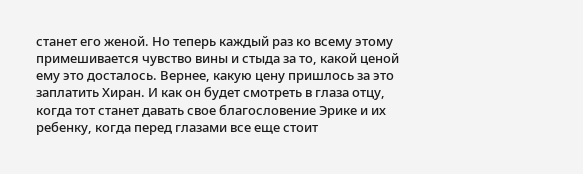станет его женой. Но теперь каждый раз ко всему этому примешивается чувство вины и стыда за то, какой ценой ему это досталось. Вернее, какую цену пришлось за это заплатить Хиран. И как он будет смотреть в глаза отцу, когда тот станет давать свое благословение Эрике и их ребенку, когда перед глазами все еще стоит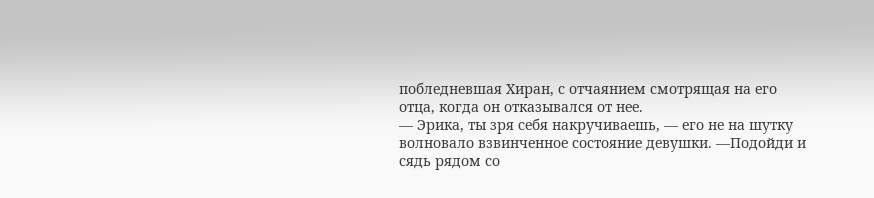побледневшая Хиран, с отчаянием смотрящая на его отца, когда он отказывался от нее.
― Эрика, ты зря себя накручиваешь, ― его не на шутку волновало взвинченное состояние девушки. —Подойди и сядь рядом со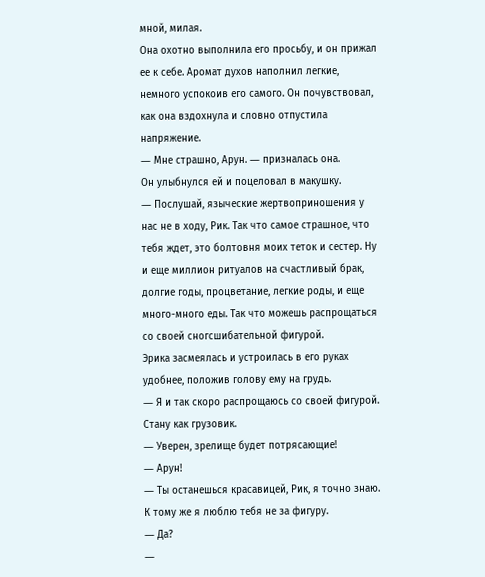мной, милая.
Она охотно выполнила его просьбу, и он прижал ее к себе. Аромат духов наполнил легкие, немного успокоив его самого. Он почувствовал, как она вздохнула и словно отпустила напряжение.
― Мне страшно, Арун. ― призналась она.
Он улыбнулся ей и поцеловал в макушку.
― Послушай, языческие жертвоприношения у нас не в ходу, Рик. Так что самое страшное, что тебя ждет, это болтовня моих теток и сестер. Ну и еще миллион ритуалов на счастливый брак, долгие годы, процветание, легкие роды, и еще много-много еды. Так что можешь распрощаться со своей сногсшибательной фигурой.
Эрика засмеялась и устроилась в его руках удобнее, положив голову ему на грудь.
― Я и так скоро распрощаюсь со своей фигурой. Стану как грузовик.
― Уверен, зрелище будет потрясающие!
― Арун!
― Ты останешься красавицей, Рик, я точно знаю. К тому же я люблю тебя не за фигуру.
― Да?
―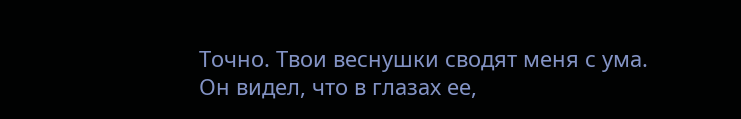Точно. Твои веснушки сводят меня с ума.
Он видел, что в глазах ее,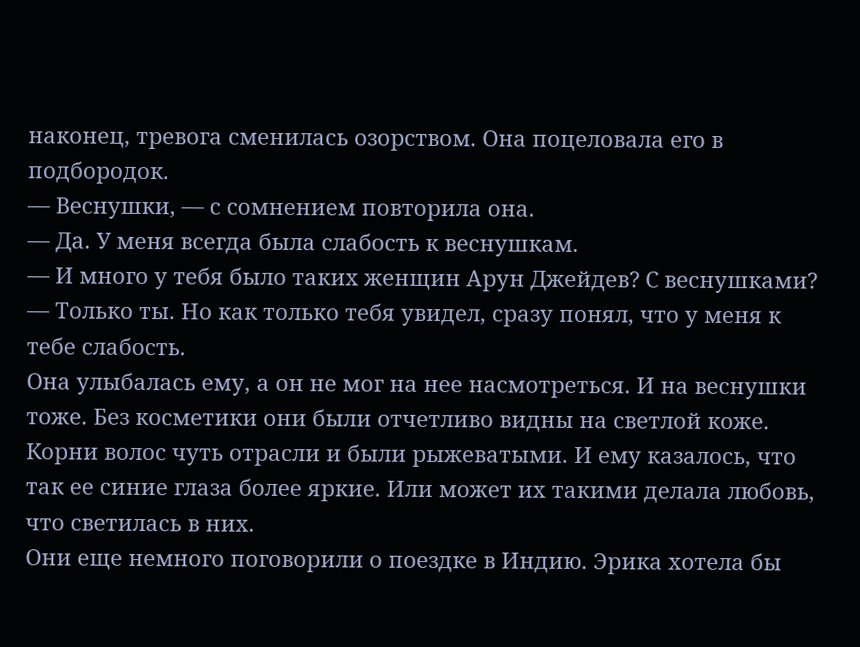наконец, тревога сменилась озорством. Она поцеловала его в подбородок.
― Веснушки, ― с сомнением повторила она.
― Да. У меня всегда была слабость к веснушкам.
― И много у тебя было таких женщин Арун Джейдев? С веснушками?
― Только ты. Но как только тебя увидел, сразу понял, что у меня к тебе слабость.
Она улыбалась ему, а он не мог на нее насмотреться. И на веснушки тоже. Без косметики они были отчетливо видны на светлой коже. Корни волос чуть отрасли и были рыжеватыми. И ему казалось, что так ее синие глаза более яркие. Или может их такими делала любовь, что светилась в них.
Они еще немного поговорили о поездке в Индию. Эрика хотела бы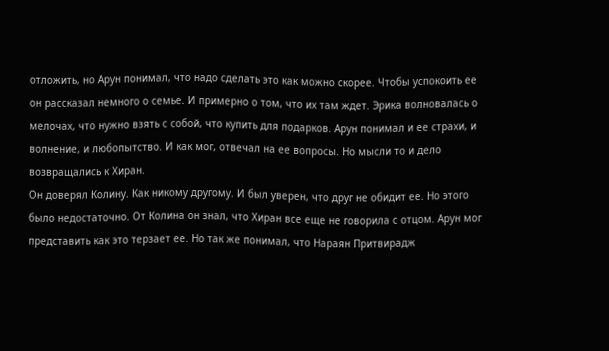отложить, но Арун понимал, что надо сделать это как можно скорее. Чтобы успокоить ее он рассказал немного о семье. И примерно о том, что их там ждет. Эрика волновалась о мелочах, что нужно взять с собой, что купить для подарков. Арун понимал и ее страхи, и волнение, и любопытство. И как мог, отвечал на ее вопросы. Но мысли то и дело возвращались к Хиран.
Он доверял Колину. Как никому другому. И был уверен, что друг не обидит ее. Но этого было недостаточно. От Колина он знал, что Хиран все еще не говорила с отцом. Арун мог представить как это терзает ее. Но так же понимал, что Нараян Притвирадж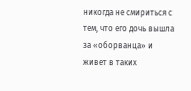никогда не смириться с тем, что его дочь вышла за «оборванца» и живет в таких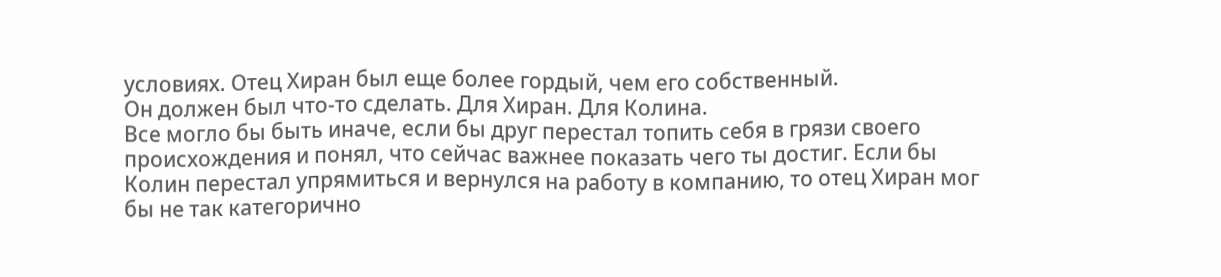условиях. Отец Хиран был еще более гордый, чем его собственный.
Он должен был что-то сделать. Для Хиран. Для Колина.
Все могло бы быть иначе, если бы друг перестал топить себя в грязи своего происхождения и понял, что сейчас важнее показать чего ты достиг. Если бы Колин перестал упрямиться и вернулся на работу в компанию, то отец Хиран мог бы не так категорично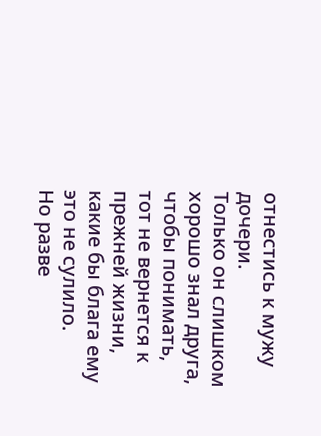отнестись к мужу дочери.
Только он слишком хорошо знал друга, чтобы понимать, тот не вернется к прежней жизни, какие бы блага ему это не сулило.
Но разве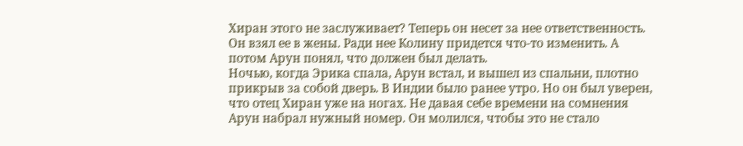Хиран этого не заслуживает? Теперь он несет за нее ответственность. Он взял ее в жены. Ради нее Колину придется что-то изменить. А потом Арун понял, что должен был делать.
Ночью, когда Эрика спала, Арун встал, и вышел из спальни, плотно прикрыв за собой дверь. В Индии было ранее утро. Но он был уверен, что отец Хиран уже на ногах. Не давая себе времени на сомнения Арун набрал нужный номер. Он молился, чтобы это не стало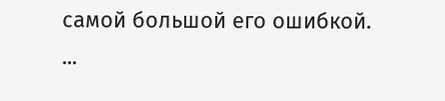самой большой его ошибкой.
...